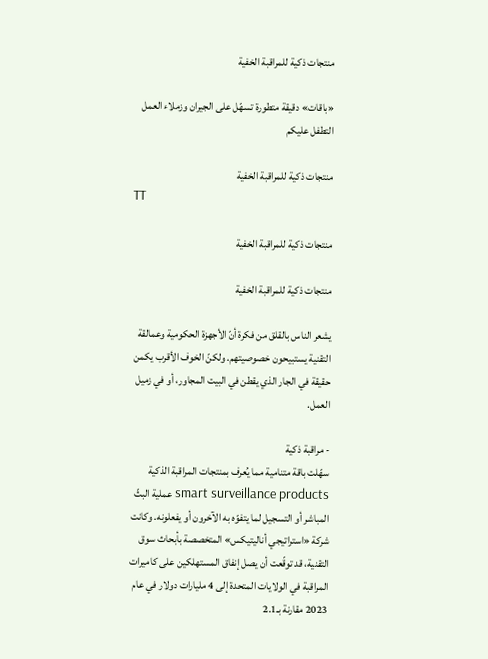منتجات ذكية للمراقبة الخفية

«باقات» دقيقة متطورة تسهّل على الجيران وزملاء العمل التطفل عليكم

منتجات ذكية للمراقبة الخفية
TT

منتجات ذكية للمراقبة الخفية

منتجات ذكية للمراقبة الخفية

يشعر الناس بالقلق من فكرة أنّ الأجهزة الحكومية وعمالقة التقنية يستبيحون خصوصيتهم. ولكنّ الخوف الأقرب يكمن حقيقة في الجار الذي يقطن في البيت المجاور، أو في زميل العمل.

- مراقبة ذكية
سهّلت باقة متنامية مما يُعرف بمنتجات المراقبة الذكية smart surveillance products عملية البثّ المباشر أو التسجيل لما يتفوّه به الآخرون أو يفعلونه. وكانت شركة «استراتيجي أناليتيكس» المتخصصة بأبحاث سوق التقنية، قد توقّعت أن يصل إنفاق المستهلكين على كاميرات المراقبة في الولايات المتحدة إلى 4 مليارات دولار في عام 2023 مقارنة بـ2.1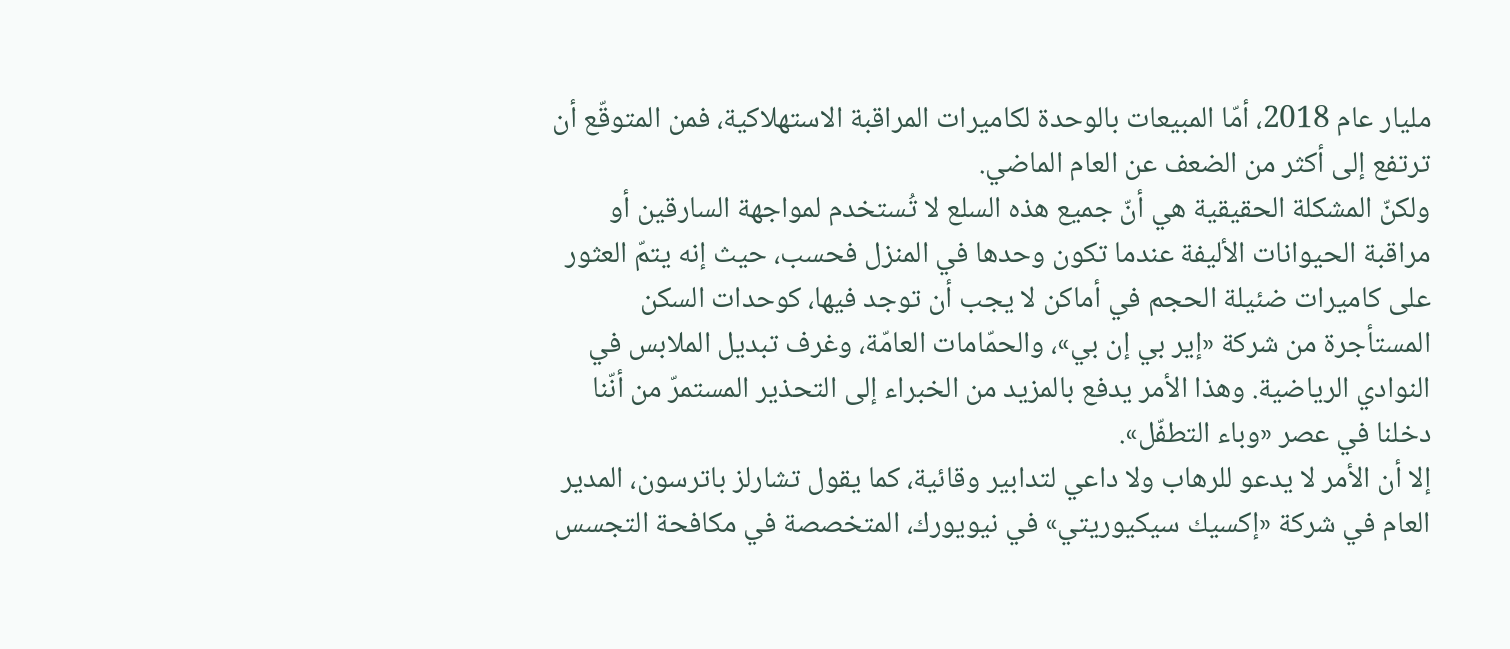مليار عام 2018، أمّا المبيعات بالوحدة لكاميرات المراقبة الاستهلاكية، فمن المتوقّع أن ترتفع إلى أكثر من الضعف عن العام الماضي.
ولكنّ المشكلة الحقيقية هي أنّ جميع هذه السلع لا تُستخدم لمواجهة السارقين أو مراقبة الحيوانات الأليفة عندما تكون وحدها في المنزل فحسب، حيث إنه يتمّ العثور على كاميرات ضئيلة الحجم في أماكن لا يجب أن توجد فيها، كوحدات السكن المستأجرة من شركة «إير بي إن بي»، والحمّامات العامّة، وغرف تبديل الملابس في النوادي الرياضية. وهذا الأمر يدفع بالمزيد من الخبراء إلى التحذير المستمرّ من أنّنا دخلنا في عصر «وباء التطفّل».
إلا أن الأمر لا يدعو للرهاب ولا داعي لتدابير وقائية، كما يقول تشارلز باترسون، المدير العام في شركة «إكسيك سيكيوريتي» في نيويورك، المتخصصة في مكافحة التجسس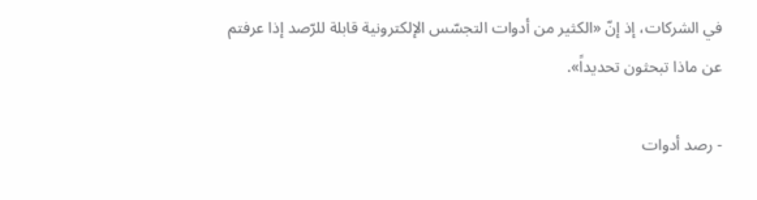في الشركات، إذ إنّ «الكثير من أدوات التجسّس الإلكترونية قابلة للرّصد إذا عرفتم عن ماذا تبحثون تحديداً».

- رصد أدوات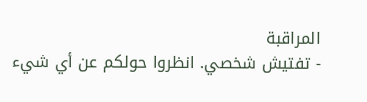المراقبة
- تفتيش شخصي. انظروا حولكم عن أي شيء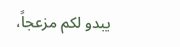يبدو لكم مزعجاً،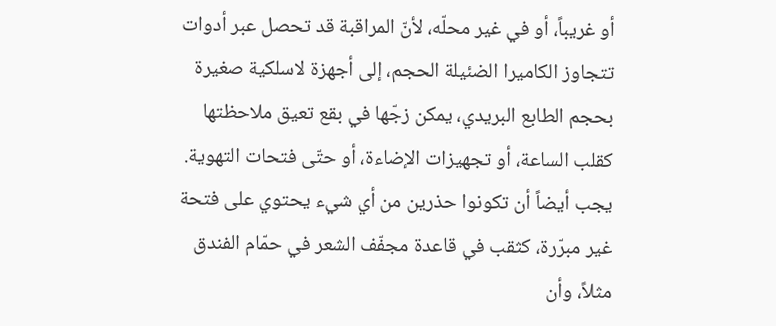أو غريباً، أو في غير محلّه، لأنّ المراقبة قد تحصل عبر أدوات تتجاوز الكاميرا الضئيلة الحجم، إلى أجهزة لاسلكية صغيرة بحجم الطابع البريدي، يمكن زجّها في بقع تعيق ملاحظتها كقلب الساعة، أو تجهيزات الإضاءة، أو حتّى فتحات التهوية.
يجب أيضاً أن تكونوا حذرين من أي شيء يحتوي على فتحة غير مبرّرة، كثقب في قاعدة مجفّف الشعر في حمّام الفندق مثلاً، وأن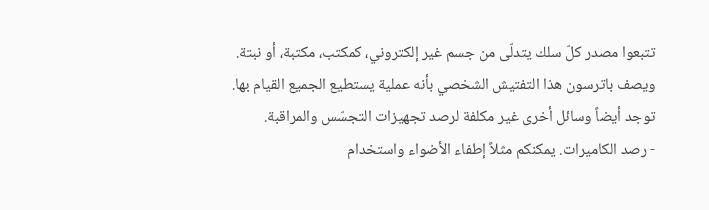تتبعوا مصدر كلّ سلك يتدلّى من جسم غير إلكتروني، كمكتب، مكتبة، أو نبتة.
ويصف باترسون هذا التفتيش الشخصي بأنه عملية يستطيع الجميع القيام بها.
توجد أيضاً وسائل أخرى غير مكلفة لرصد تجهيزات التجسّس والمراقبة.
- رصد الكاميرات. يمكنكم مثلاً إطفاء الأضواء واستخدام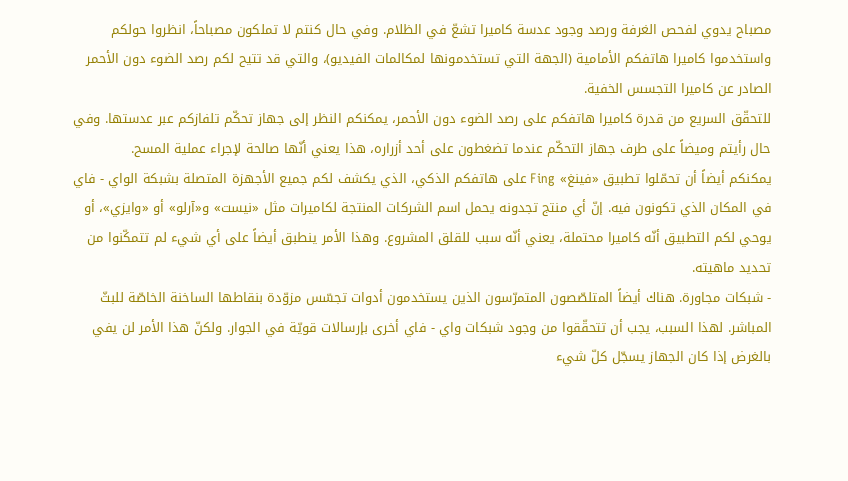مصباح يدوي لفحص الغرفة ورصد وجود عدسة كاميرا تشعّ في الظلام. وفي حال كنتم لا تملكون مصباحاً، انظروا حولكم واستخدموا كاميرا هاتفكم الأمامية (الجهة التي تستخدمونها لمكالمات الفيديو)، والتي قد تتيح لكم رصد الضوء دون الأحمر الصادر عن كاميرا التجسس الخفية.
للتحقّق السريع من قدرة كاميرا هاتفكم على رصد الضوء دون الأحمر، يمكنكم النظر إلى جهاز تحكّم تلفازكم عبر عدستها. وفي حال رأيتم وميضاً على طرف جهاز التحكّم عندما تضغطون على أحد أزراره، هذا يعني أنّها صالحة لإجراء عملية المسح.
يمكنكم أيضاً أن تحمّلوا تطبيق «فينغ» Fing على هاتفكم الذكي، الذي يكشف لكم جميع الأجهزة المتصلة بشبكة الواي - فاي في المكان الذي تكونون فيه. إنّ أي منتج تجدونه يحمل اسم الشركات المنتجة لكاميرات مثل «نيست» و«آرلو» أو «وايزي»، أو يوحي لكم التطبيق أنّه كاميرا محتملة، يعني أنّه سبب للقلق المشروع. وهذا الأمر ينطبق أيضاً على أي شيء لم تتمكّنوا من تحديد ماهيته.
- شبكات مجاورة. هناك أيضاً المتلصّصون المتمرّسون الذين يستخدمون أدوات تجسّس مزوّدة بنقاطها الساخنة الخاصّة للبثّ المباشر. لهذا السبب، يجب أن تتحقّقوا من وجود شبكات واي - فاي أخرى بإرسالات قويّة في الجوار. ولكنّ هذا الأمر لن يفي بالغرض إذا كان الجهاز يسجّل كلّ شيء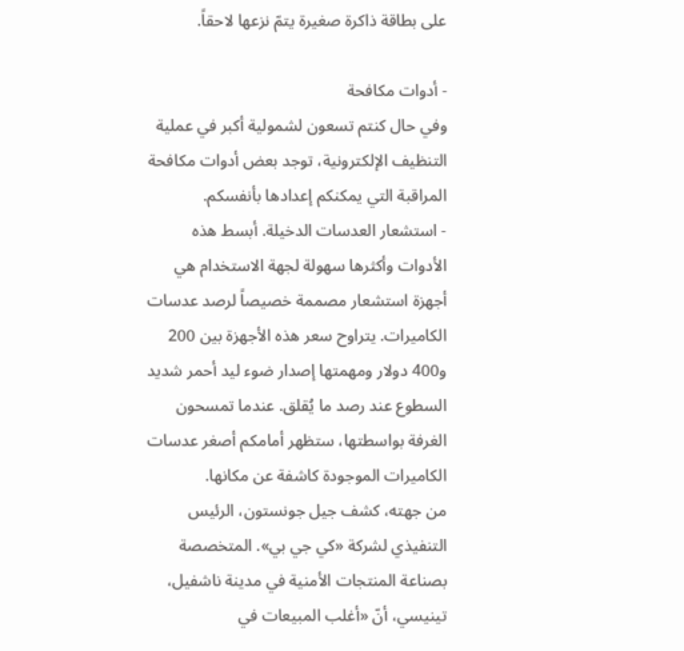على بطاقة ذاكرة صغيرة يتمّ نزعها لاحقاً.

- أدوات مكافحة
وفي حال كنتم تسعون لشمولية أكبر في عملية التنظيف الإلكترونية، توجد بعض أدوات مكافحة المراقبة التي يمكنكم إعدادها بأنفسكم.
- استشعار العدسات الدخيلة. أبسط هذه الأدوات وأكثرها سهولة لجهة الاستخدام هي أجهزة استشعار مصممة خصيصاً لرصد عدسات الكاميرات. يتراوح سعر هذه الأجهزة بين 200 و400 دولار ومهمتها إصدار ضوء ليد أحمر شديد السطوع عند رصد ما يُقلق. عندما تمسحون الغرفة بواسطتها، ستظهر أمامكم أصغر عدسات الكاميرات الموجودة كاشفة عن مكانها.
من جهته، كشف جيل جونستون، الرئيس التنفيذي لشركة «كي جي بي». المتخصصة بصناعة المنتجات الأمنية في مدينة ناشفيل، تينيسي، أنّ «أغلب المبيعات في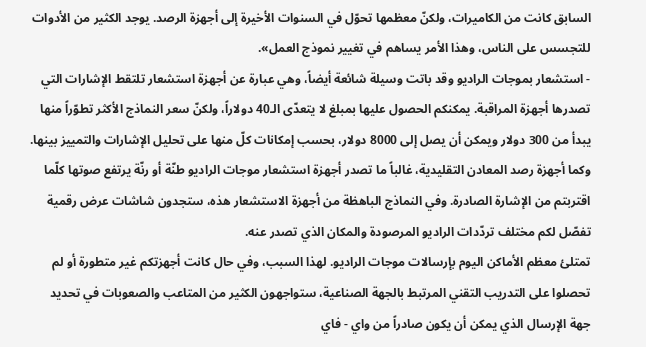السابق كانت من الكاميرات، ولكنّ معظمها تحوّل في السنوات الأخيرة إلى أجهزة الرصد. يوجد الكثير من الأدوات للتجسس على الناس، وهذا الأمر يساهم في تغيير نموذج العمل».
- استشعار بموجات الراديو وقد باتت وسيلة شائعة أيضاً، وهي عبارة عن أجهزة استشعار تلتقط الإشارات التي تصدرها أجهزة المراقبة. يمكنكم الحصول عليها بمبلغ لا يتعدّى الـ40 دولاراً، ولكنّ سعر النماذج الأكثر تطوّراً منها يبدأ من 300 دولار ويمكن أن يصل إلى 8000 دولار، بحسب إمكانات كلّ منها على تحليل الإشارات والتمييز بينها.
وكما أجهزة رصد المعادن التقليدية، غالباً ما تصدر أجهزة استشعار موجات الراديو طنّة أو رنّة يرتفع صوتها كلّما اقتربتم من الإشارة الصادرة. وفي النماذج الباهظة من أجهزة الاستشعار هذه، ستجدون شاشات عرض رقمية تفصّل لكم مختلف تردّدات الراديو المرصودة والمكان الذي تصدر عنه.
تمتلئ معظم الأماكن اليوم بإرسالات موجات الراديو. لهذا السبب، وفي حال كانت أجهزتكم غير متطورة أو لم تحصلوا على التدريب التقني المرتبط بالجهة الصناعية، ستواجهون الكثير من المتاعب والصعوبات في تحديد جهة الإرسال الذي يمكن أن يكون صادراً من واي - فاي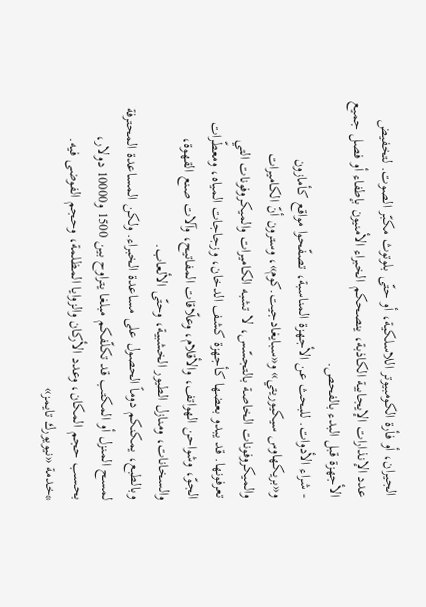الجيران، أو فأرة الكومبيوتر اللاسلكية، أو حتّى بلوتوث مكبّر الصوت. لتخفيض عدد الإنذارات الإيجابية الكاذبة، ينصحكم الخبراء الأمنيون بإطفاء أو فصل جميع الأجهزة قبل البدء بالفحص.
- شراء الأدوات. للبحث عن الأجهزة المناسبة، تصفّحوا مواقع كأمازون و«بريكهاوس سيكيوريتي» و«سبايغادجيت.كوم»، وسترون أنّ الكاميرات والميكروفونات الخاصة بالتجسّس، لا تشبه الكاميرات والميكروفونات التي تعرفونها. قد يبدو بعضها كأجهزة كشف الدخان، وزجاجات المياه، ومعطّرات الجوّ، وشواحن الهواتف، والأقلام، وعلّاقات المفاتيح، وآلات صنع القهوة، والسخانات، ومنازل الطيور الخشبية، وحتّى الألعاب.
وبالطبع، يمكنكم دوماً الحصول على مساعدة الخبراء. ولكن المساعدة المحترفة لمسح المنزل أو المكتب قد تكلّفكم مبلغا يتراوح بين 1500 و10000 دولار، بحسب حجم المكان، وعدد الأركان والزوايا المظلمة، وحجم الفوضى فيه.
*خدمة «نيويورك تايمز»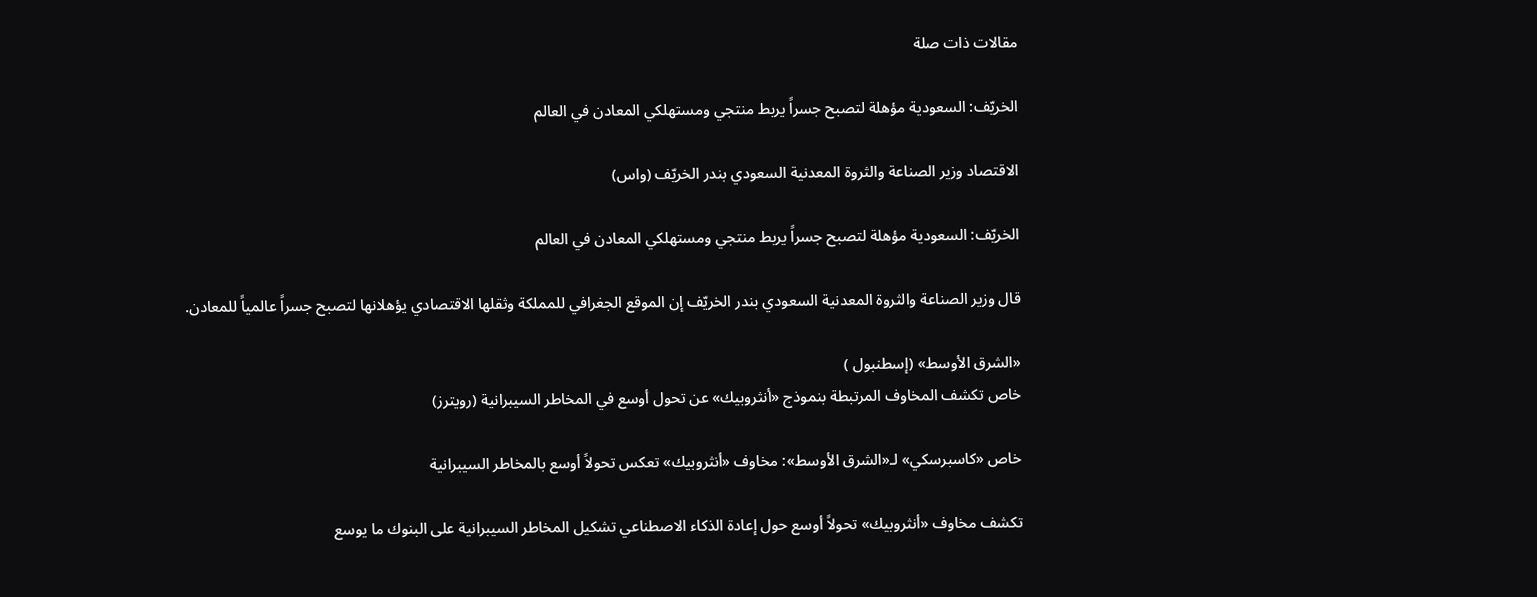مقالات ذات صلة

الخريّف: السعودية مؤهلة لتصبح جسراً يربط منتجي ومستهلكي المعادن في العالم

الاقتصاد وزير الصناعة والثروة المعدنية السعودي بندر الخريّف (واس)

الخريّف: السعودية مؤهلة لتصبح جسراً يربط منتجي ومستهلكي المعادن في العالم

قال وزير الصناعة والثروة المعدنية السعودي بندر الخريّف إن الموقع الجغرافي للمملكة وثقلها الاقتصادي يؤهلانها لتصبح جسراً عالمياً للمعادن.

«الشرق الأوسط» (إسطنبول )
خاص تكشف المخاوف المرتبطة بنموذج «أنثروبيك» عن تحول أوسع في المخاطر السيبرانية (رويترز)

خاص «كاسبرسكي» لـ«الشرق الأوسط»: مخاوف «أنثروبيك» تعكس تحولاً أوسع بالمخاطر السيبرانية

تكشف مخاوف «أنثروبيك» تحولاً أوسع حول إعادة الذكاء الاصطناعي تشكيل المخاطر السيبرانية على البنوك ما يوسع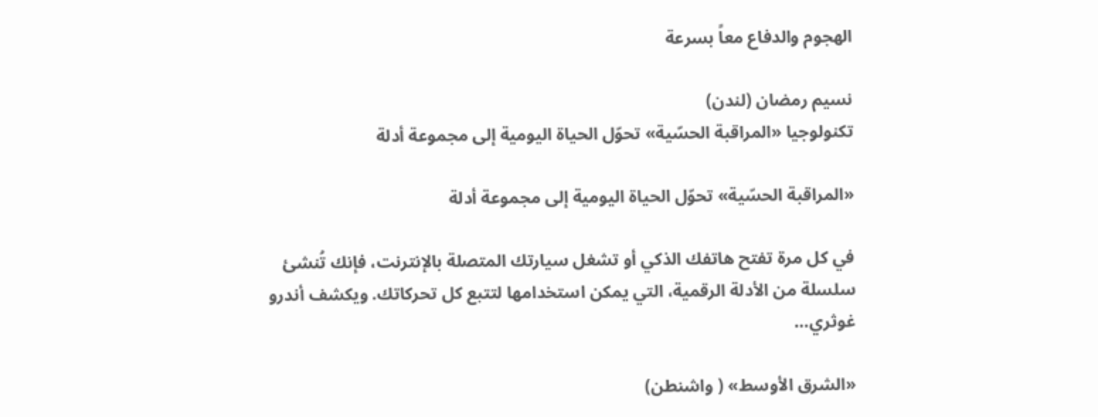الهجوم والدفاع معاً بسرعة

نسيم رمضان (لندن)
تكنولوجيا «المراقبة الحسّية» تحوّل الحياة اليومية إلى مجموعة أدلة

«المراقبة الحسّية» تحوّل الحياة اليومية إلى مجموعة أدلة

في كل مرة تفتح هاتفك الذكي أو تشغل سيارتك المتصلة بالإنترنت، فإنك تُنشئ سلسلة من الأدلة الرقمية، التي يمكن استخدامها لتتبع كل تحركاتك. ويكشف أندرو غوثري…

«الشرق الأوسط» ( واشنطن)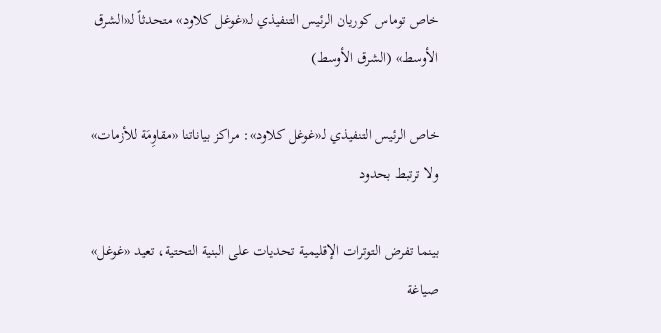خاص توماس كوريان الرئيس التنفيذي لـ«غوغل كلاود» متحدثاً لـ«الشرق الأوسط» (الشرق الأوسط)

خاص الرئيس التنفيذي لـ«غوغل كلاود»: مراكز بياناتنا «مقاوِمَة للأزمات» ولا ترتبط بحدود

بينما تفرض التوترات الإقليمية تحديات على البنية التحتية، تعيد «غوغل» صياغة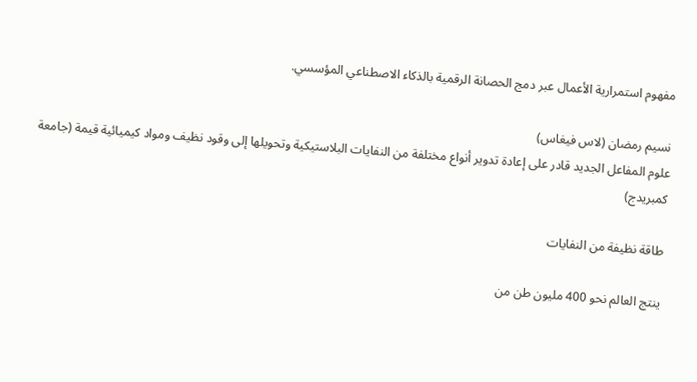مفهوم استمرارية الأعمال عبر دمج الحصانة الرقمية بالذكاء الاصطناعي المؤسسي.

نسيم رمضان (لاس فيغاس)
علوم المفاعل الجديد قادر على إعادة تدوير أنواع مختلفة من النفايات البلاستيكية وتحويلها إلى وقود نظيف ومواد كيميائية قيمة (جامعة كمبريدج)

طاقة نظيفة من النفايات

ينتج العالم نحو 400 مليون طن من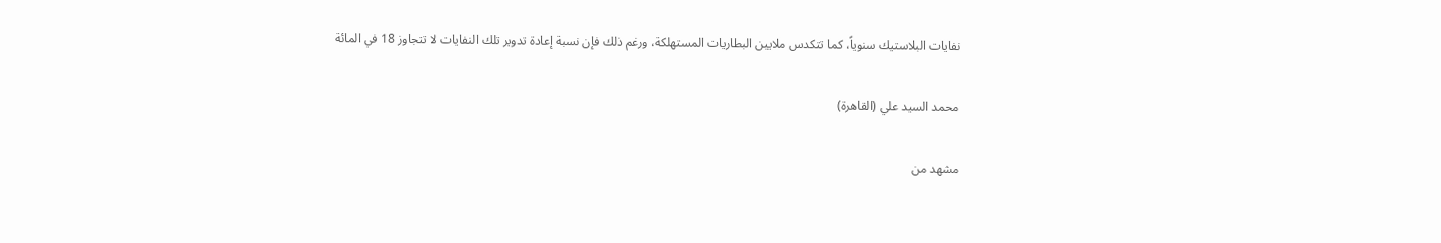نفايات البلاستيك سنوياً، كما تتكدس ملايين البطاريات المستهلكة، ورغم ذلك فإن نسبة إعادة تدوير تلك النفايات لا تتجاوز 18 في المائة

محمد السيد علي (القاهرة)

مشهد من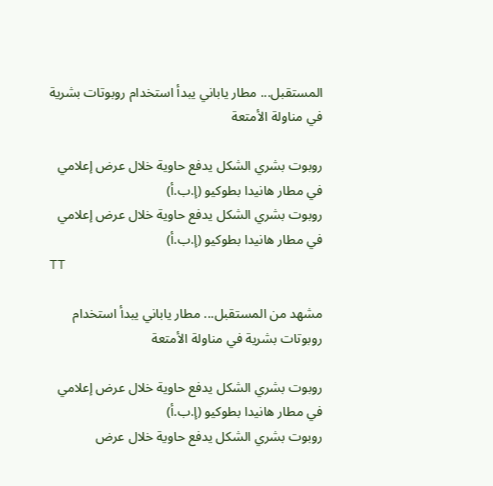المستقبل... مطار ياباني يبدأ استخدام روبوتات بشرية في مناولة الأمتعة

روبوت بشري الشكل يدفع حاوية خلال عرض إعلامي في مطار هانيدا بطوكيو (إ.ب.أ)
روبوت بشري الشكل يدفع حاوية خلال عرض إعلامي في مطار هانيدا بطوكيو (إ.ب.أ)
TT

مشهد من المستقبل... مطار ياباني يبدأ استخدام روبوتات بشرية في مناولة الأمتعة

روبوت بشري الشكل يدفع حاوية خلال عرض إعلامي في مطار هانيدا بطوكيو (إ.ب.أ)
روبوت بشري الشكل يدفع حاوية خلال عرض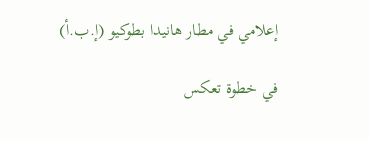إعلامي في مطار هانيدا بطوكيو (إ.ب.أ)

في خطوة تعكس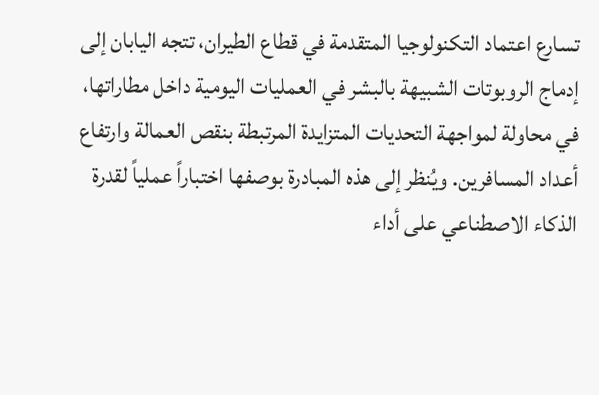تسارع اعتماد التكنولوجيا المتقدمة في قطاع الطيران، تتجه اليابان إلى إدماج الروبوتات الشبيهة بالبشر في العمليات اليومية داخل مطاراتها، في محاولة لمواجهة التحديات المتزايدة المرتبطة بنقص العمالة وارتفاع أعداد المسافرين. ويُنظر إلى هذه المبادرة بوصفها اختباراً عملياً لقدرة الذكاء الاصطناعي على أداء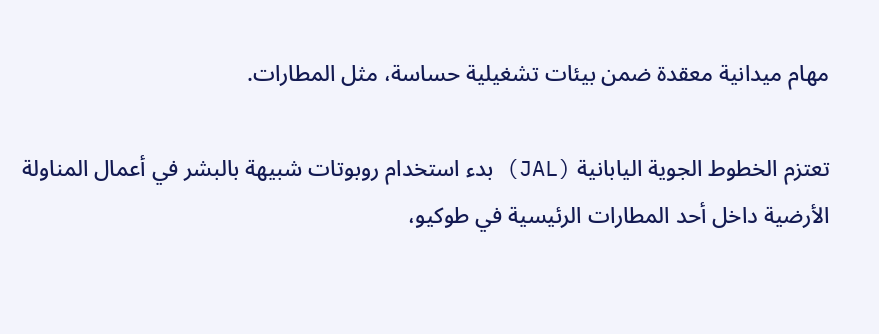مهام ميدانية معقدة ضمن بيئات تشغيلية حساسة، مثل المطارات.

تعتزم الخطوط الجوية اليابانية (JAL) بدء استخدام روبوتات شبيهة بالبشر في أعمال المناولة الأرضية داخل أحد المطارات الرئيسية في طوكيو،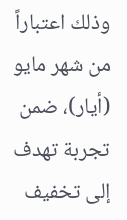وذلك اعتباراً من شهر مايو (أيار)، ضمن تجربة تهدف إلى تخفيف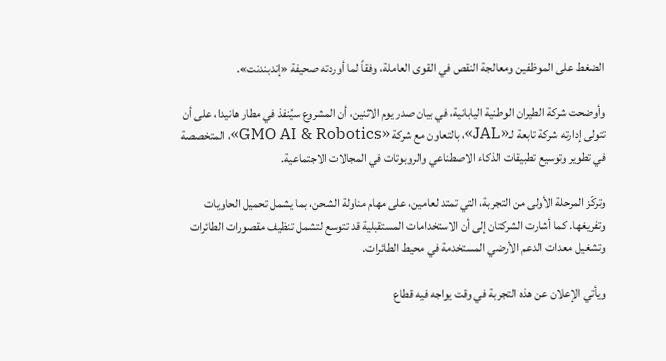الضغط على الموظفين ومعالجة النقص في القوى العاملة، وفقاً لما أوردته صحيفة «إندبندنت».

وأوضحت شركة الطيران الوطنية اليابانية، في بيان صدر يوم الاثنين، أن المشروع سيُنفذ في مطار هانيدا، على أن تتولى إدارته شركة تابعة لـ«JAL»، بالتعاون مع شركة «GMO AI & Robotics»، المتخصصة في تطوير وتوسيع تطبيقات الذكاء الاصطناعي والروبوتات في المجالات الاجتماعية.

وتركّز المرحلة الأولى من التجربة، التي تمتد لعامين، على مهام مناولة الشحن، بما يشمل تحميل الحاويات وتفريغها. كما أشارت الشركتان إلى أن الاستخدامات المستقبلية قد تتوسع لتشمل تنظيف مقصورات الطائرات وتشغيل معدات الدعم الأرضي المستخدمة في محيط الطائرات.

ويأتي الإعلان عن هذه التجربة في وقت يواجه فيه قطاع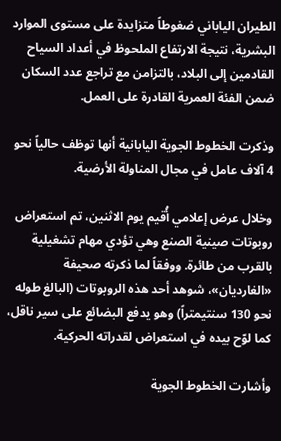الطيران الياباني ضغوطاً متزايدة على مستوى الموارد البشرية، نتيجة الارتفاع الملحوظ في أعداد السياح القادمين إلى البلاد، بالتزامن مع تراجع عدد السكان ضمن الفئة العمرية القادرة على العمل.

وذكرت الخطوط الجوية اليابانية أنها توظف حالياً نحو 4 آلاف عامل في مجال المناولة الأرضية.

وخلال عرض إعلامي أُقيم يوم الاثنين، تم استعراض روبوتات صينية الصنع وهي تؤدي مهام تشغيلية بالقرب من طائرة. ووفقاً لما ذكرته صحيفة «الغارديان»، شوهد أحد هذه الروبوتات (البالغ طوله نحو 130 سنتيمتراً) وهو يدفع البضائع على سير ناقل، كما لوّح بيده في استعراض لقدراته الحركية.

وأشارت الخطوط الجوية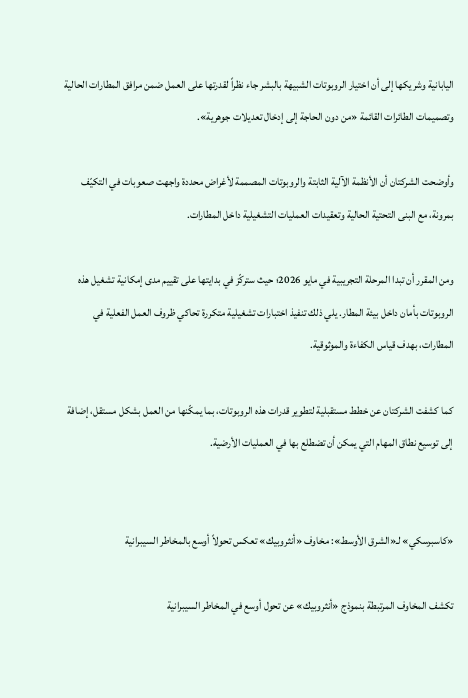اليابانية وشريكها إلى أن اختيار الروبوتات الشبيهة بالبشر جاء نظراً لقدرتها على العمل ضمن مرافق المطارات الحالية وتصميمات الطائرات القائمة «من دون الحاجة إلى إدخال تعديلات جوهرية».

وأوضحت الشركتان أن الأنظمة الآلية الثابتة والروبوتات المصممة لأغراض محددة واجهت صعوبات في التكيّف بمرونة، مع البنى التحتية الحالية وتعقيدات العمليات التشغيلية داخل المطارات.

ومن المقرر أن تبدا المرحلة التجريبية في مايو 2026؛ حيث ستركّز في بدايتها على تقييم مدى إمكانية تشغيل هذه الروبوتات بأمان داخل بيئة المطار. يلي ذلك تنفيذ اختبارات تشغيلية متكررة تحاكي ظروف العمل الفعلية في المطارات، بهدف قياس الكفاءة والموثوقية.

كما كشفت الشركتان عن خطط مستقبلية لتطوير قدرات هذه الروبوتات، بما يمكّنها من العمل بشكل مستقل، إضافة إلى توسيع نطاق المهام التي يمكن أن تضطلع بها في العمليات الأرضية.


«كاسبرسكي» لـ«الشرق الأوسط»: مخاوف «أنثروبيك» تعكس تحولاً أوسع بالمخاطر السيبرانية

تكشف المخاوف المرتبطة بنموذج «أنثروبيك» عن تحول أوسع في المخاطر السيبرانية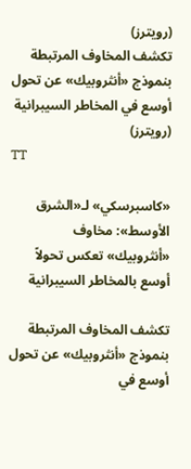(رويترز)
تكشف المخاوف المرتبطة بنموذج «أنثروبيك» عن تحول أوسع في المخاطر السيبرانية (رويترز)
TT

«كاسبرسكي» لـ«الشرق الأوسط»: مخاوف «أنثروبيك» تعكس تحولاً أوسع بالمخاطر السيبرانية

تكشف المخاوف المرتبطة بنموذج «أنثروبيك» عن تحول أوسع في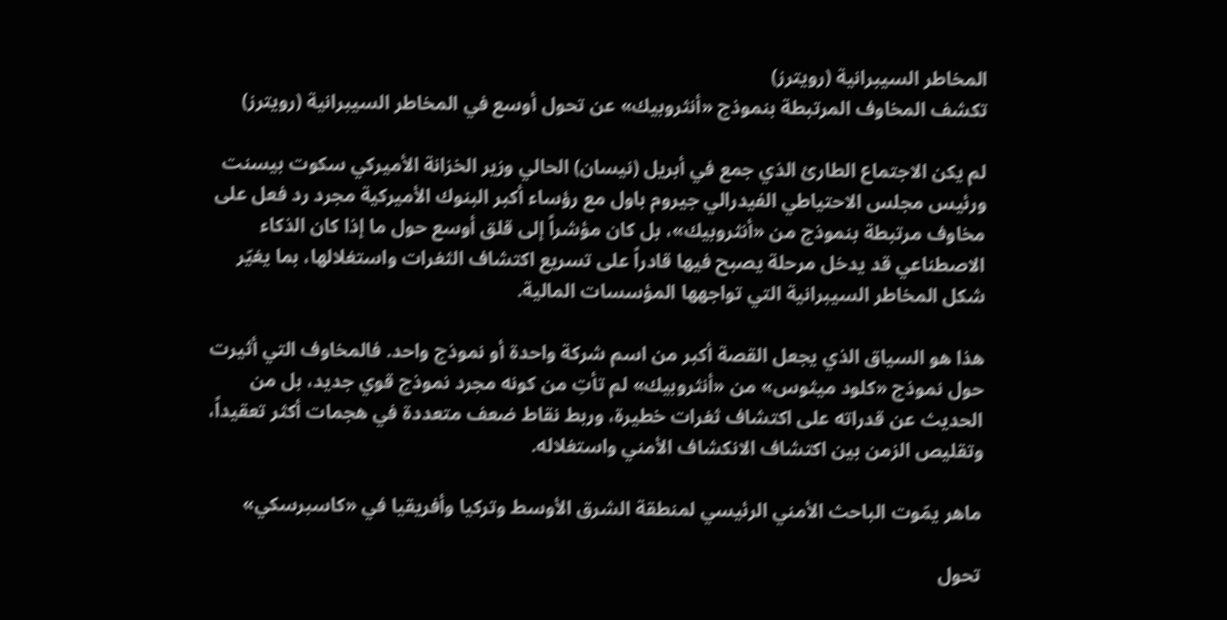المخاطر السيبرانية (رويترز)
تكشف المخاوف المرتبطة بنموذج «أنثروبيك» عن تحول أوسع في المخاطر السيبرانية (رويترز)

لم يكن الاجتماع الطارئ الذي جمع في أبريل (نيسان) الحالي وزير الخزانة الأميركي سكوت بيسنت ورئيس مجلس الاحتياطي الفيدرالي جيروم باول مع رؤساء أكبر البنوك الأميركية مجرد رد فعل على مخاوف مرتبطة بنموذج من «أنثروبيك»، بل كان مؤشراً إلى قلق أوسع حول ما إذا كان الذكاء الاصطناعي قد يدخل مرحلة يصبح فيها قادراً على تسريع اكتشاف الثغرات واستغلالها، بما يغيّر شكل المخاطر السيبرانية التي تواجهها المؤسسات المالية.

هذا هو السياق الذي يجعل القصة أكبر من اسم شركة واحدة أو نموذج واحد. فالمخاوف التي أثيرت حول نموذج «كلود ميثوس» من «أنثروبيك» لم تأتِ من كونه مجرد نموذج قوي جديد، بل من الحديث عن قدراته على اكتشاف ثغرات خطيرة، وربط نقاط ضعف متعددة في هجمات أكثر تعقيداً، وتقليص الزمن بين اكتشاف الانكشاف الأمني واستغلاله.

ماهر يمّوت الباحث الأمني الرئيسي لمنطقة الشرق الأوسط وتركيا وأفريقيا في «كاسبرسكي»

تحول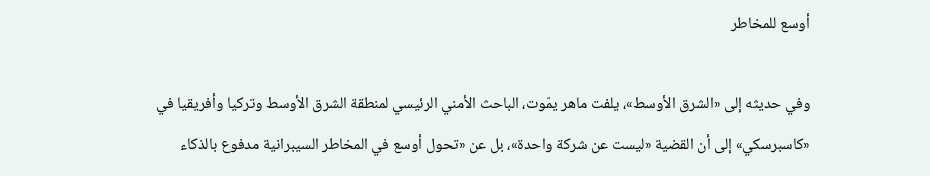أوسع للمخاطر

وفي حديثه إلى «الشرق الأوسط»، يلفت ماهر يمّوت، الباحث الأمني الرئيسي لمنطقة الشرق الأوسط وتركيا وأفريقيا في «كاسبرسكي» إلى أن القضية «ليست عن شركة واحدة»، بل عن «تحول أوسع في المخاطر السيبرانية مدفوع بالذكاء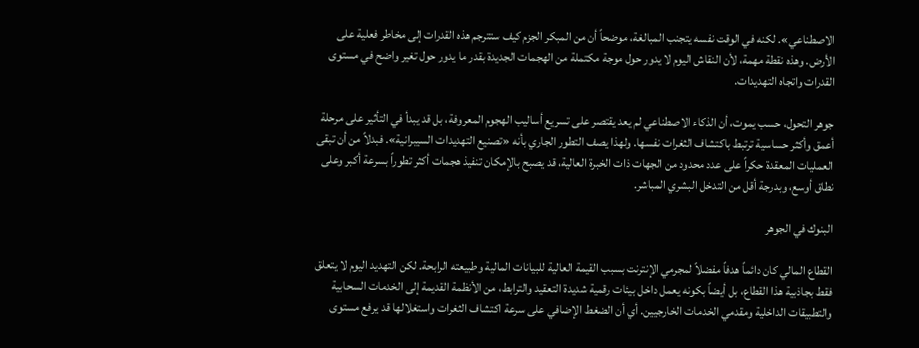الاصطناعي». لكنه في الوقت نفسه يتجنب المبالغة، موضحاً أن من المبكر الجزم كيف ستترجم هذه القدرات إلى مخاطر فعلية على الأرض. وهذه نقطة مهمة، لأن النقاش اليوم لا يدور حول موجة مكتملة من الهجمات الجديدة بقدر ما يدور حول تغير واضح في مستوى القدرات واتجاه التهديدات.

جوهر التحول، حسب يموت، أن الذكاء الاصطناعي لم يعد يقتصر على تسريع أساليب الهجوم المعروفة، بل قد يبدأ في التأثير على مرحلة أعمق وأكثر حساسية ترتبط باكتشاف الثغرات نفسها. ولهذا يصف التطور الجاري بأنه «تصنيع التهديدات السيبرانية». فبدلاً من أن تبقى العمليات المعقدة حكراً على عدد محدود من الجهات ذات الخبرة العالية، قد يصبح بالإمكان تنفيذ هجمات أكثر تطوراً بسرعة أكبر وعلى نطاق أوسع، وبدرجة أقل من التدخل البشري المباشر.

البنوك في الجوهر

القطاع المالي كان دائماً هدفاً مفضلاً لمجرمي الإنترنت بسبب القيمة العالية للبيانات المالية وطبيعته الرابحة. لكن التهديد اليوم لا يتعلق فقط بجاذبية هذا القطاع، بل أيضاً بكونه يعمل داخل بيئات رقمية شديدة التعقيد والترابط، من الأنظمة القديمة إلى الخدمات السحابية والتطبيقات الداخلية ومقدمي الخدمات الخارجيين. أي أن الضغط الإضافي على سرعة اكتشاف الثغرات واستغلالها قد يرفع مستوى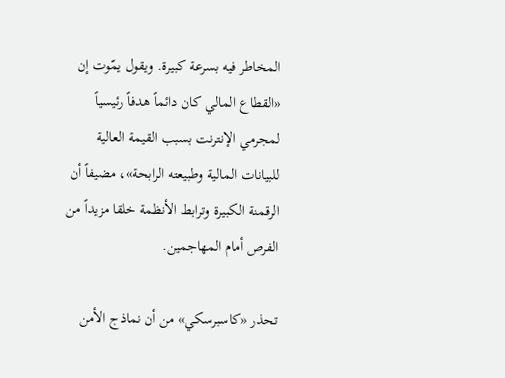المخاطر فيه بسرعة كبيرة. ويقول يمّوت إن «القطاع المالي كان دائماً هدفاً رئيسياً لمجرمي الإنترنت بسبب القيمة العالية للبيانات المالية وطبيعته الرابحة»، مضيفاً أن الرقمنة الكبيرة وترابط الأنظمة خلقا مزيداً من الفرص أمام المهاجمين.

تحذر «كاسبرسكي» من أن نماذج الأمن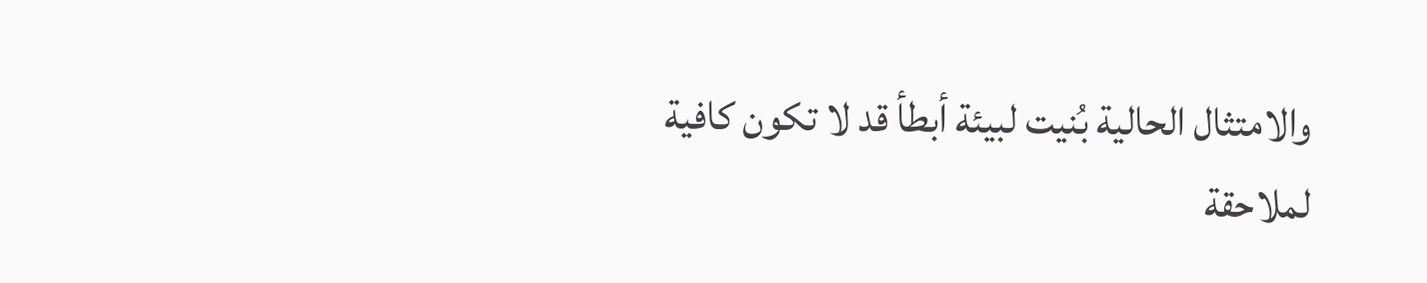والامتثال الحالية بُنيت لبيئة أبطأ قد لا تكون كافية لملاحقة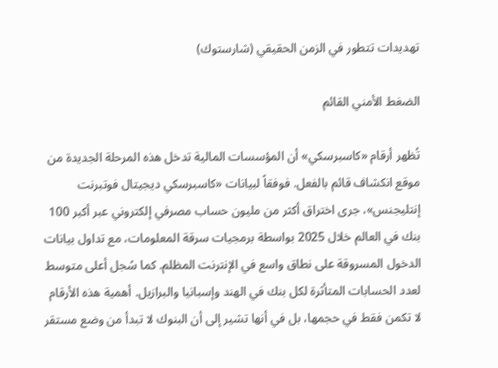تهديدات تتطور في الزمن الحقيقي (شارستوك)

الضغط الأمني القائم

تُظهر أرقام «كاسبرسكي» أن المؤسسات المالية تدخل هذه المرحلة الجديدة من موقع انكشاف قائم بالفعل. فوفقاً لبيانات «كاسبرسكي ديجيتال فوتبرنت إنتليجنس»، جرى اختراق أكثر من مليون حساب مصرفي إلكتروني عبر أكبر 100 بنك في العالم خلال 2025 بواسطة برمجيات سرقة المعلومات، مع تداول بيانات الدخول المسروقة على نطاق واسع في الإنترنت المظلم. كما سُجل أعلى متوسط لعدد الحسابات المتأثرة لكل بنك في الهند وإسبانيا والبرازيل. أهمية هذه الأرقام لا تكمن فقط في حجمها، بل في أنها تشير إلى أن البنوك لا تبدأ من وضع مستقر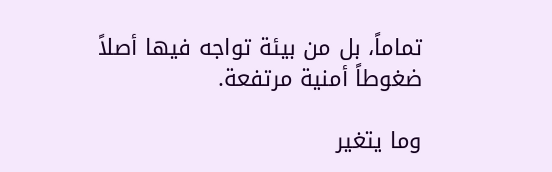تماماً، بل من بيئة تواجه فيها أصلاً ضغوطاً أمنية مرتفعة.

وما يتغير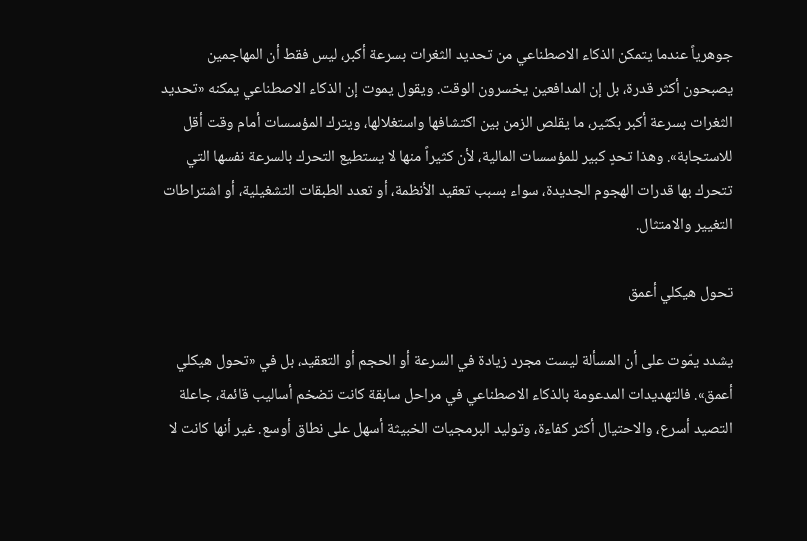جوهرياً عندما يتمكن الذكاء الاصطناعي من تحديد الثغرات بسرعة أكبر، ليس فقط أن المهاجمين يصبحون أكثر قدرة، بل إن المدافعين يخسرون الوقت. ويقول يموت إن الذكاء الاصطناعي يمكنه «تحديد الثغرات بسرعة أكبر بكثير، ما يقلص الزمن بين اكتشافها واستغلالها، ويترك المؤسسات أمام وقت أقل للاستجابة». وهذا تحدٍ كبير للمؤسسات المالية، لأن كثيراً منها لا يستطيع التحرك بالسرعة نفسها التي تتحرك بها قدرات الهجوم الجديدة، سواء بسبب تعقيد الأنظمة، أو تعدد الطبقات التشغيلية، أو اشتراطات التغيير والامتثال.

تحول هيكلي أعمق

يشدد يمّوت على أن المسألة ليست مجرد زيادة في السرعة أو الحجم أو التعقيد، بل في «تحول هيكلي أعمق». فالتهديدات المدعومة بالذكاء الاصطناعي في مراحل سابقة كانت تضخم أساليب قائمة، جاعلة التصيد أسرع، والاحتيال أكثر كفاءة، وتوليد البرمجيات الخبيثة أسهل على نطاق أوسع. غير أنها كانت لا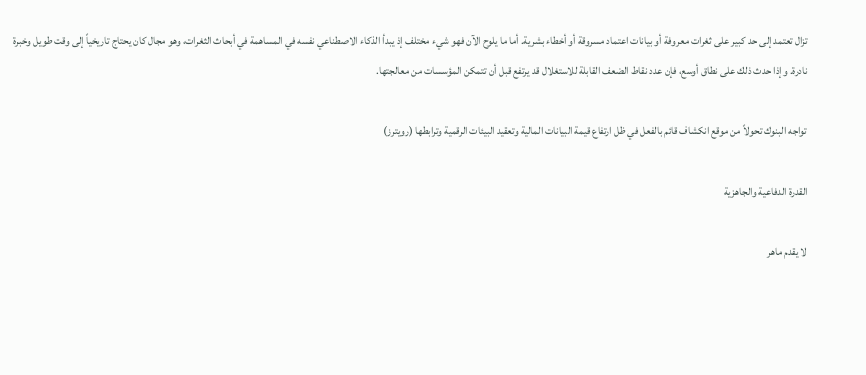تزال تعتمد إلى حد كبير على ثغرات معروفة أو بيانات اعتماد مسروقة أو أخطاء بشرية. أما ما يلوح الآن فهو شيء مختلف إذ يبدأ الذكاء الاصطناعي نفسه في المساهمة في أبحاث الثغرات، وهو مجال كان يحتاج تاريخياً إلى وقت طويل وخبرة نادرة. وإذا حدث ذلك على نطاق أوسع، فإن عدد نقاط الضعف القابلة للاستغلال قد يرتفع قبل أن تتمكن المؤسسات من معالجتها.

تواجه البنوك تحولاً من موقع انكشاف قائم بالفعل في ظل ارتفاع قيمة البيانات المالية وتعقيد البيئات الرقمية وترابطها (رويترز)

القدرة الدفاعية والجاهزية

لا يقدم ماهر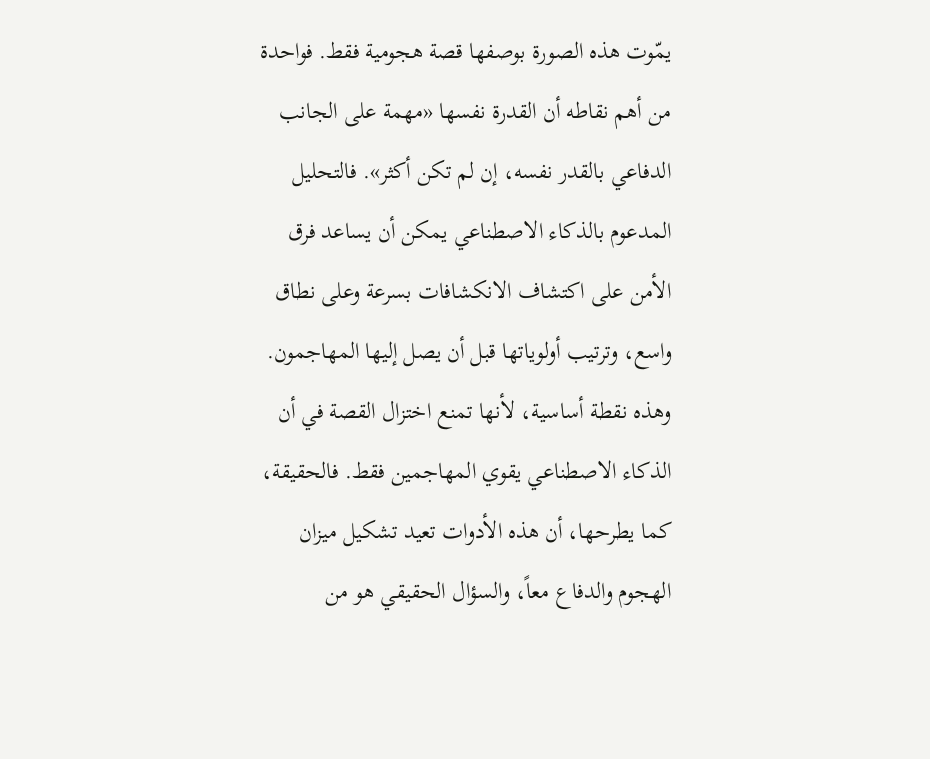يمّوت هذه الصورة بوصفها قصة هجومية فقط. فواحدة من أهم نقاطه أن القدرة نفسها «مهمة على الجانب الدفاعي بالقدر نفسه، إن لم تكن أكثر». فالتحليل المدعوم بالذكاء الاصطناعي يمكن أن يساعد فرق الأمن على اكتشاف الانكشافات بسرعة وعلى نطاق واسع، وترتيب أولوياتها قبل أن يصل إليها المهاجمون. وهذه نقطة أساسية، لأنها تمنع اختزال القصة في أن الذكاء الاصطناعي يقوي المهاجمين فقط. فالحقيقة، كما يطرحها، أن هذه الأدوات تعيد تشكيل ميزان الهجوم والدفاع معاً، والسؤال الحقيقي هو من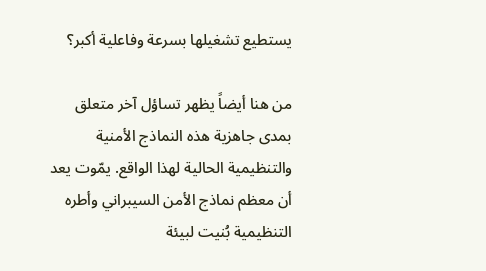يستطيع تشغيلها بسرعة وفاعلية أكبر؟

من هنا أيضاً يظهر تساؤل آخر متعلق بمدى جاهزية هذه النماذج الأمنية والتنظيمية الحالية لهذا الواقع. يمّوت يعد أن معظم نماذج الأمن السيبراني وأطره التنظيمية بُنيت لبيئة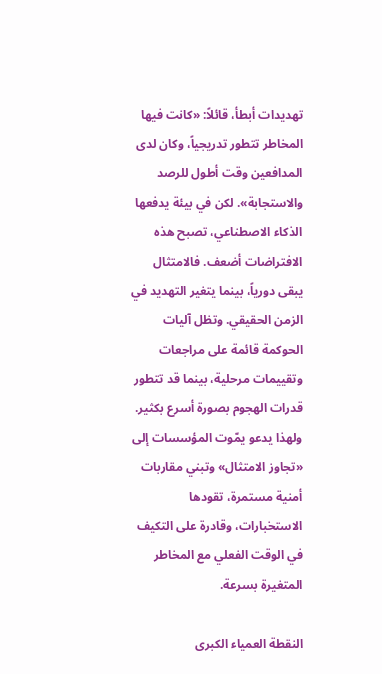تهديدات أبطأ، قائلاً: «كانت فيها المخاطر تتطور تدريجياً، وكان لدى المدافعين وقت أطول للرصد والاستجابة». لكن في بيئة يدفعها الذكاء الاصطناعي، تصبح هذه الافتراضات أضعف. فالامتثال يبقى دورياً، بينما يتغير التهديد في الزمن الحقيقي. وتظل آليات الحوكمة قائمة على مراجعات وتقييمات مرحلية، بينما قد تتطور قدرات الهجوم بصورة أسرع بكثير. ولهذا يدعو يمّوت المؤسسات إلى «تجاوز الامتثال» وتبني مقاربات أمنية مستمرة، تقودها الاستخبارات، وقادرة على التكيف في الوقت الفعلي مع المخاطر المتغيرة بسرعة.

النقطة العمياء الكبرى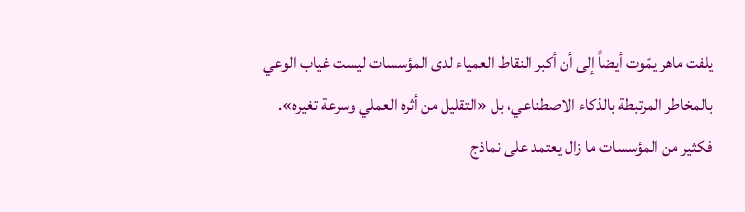يلفت ماهر يمّوت أيضاً إلى أن أكبر النقاط العمياء لدى المؤسسات ليست غياب الوعي بالمخاطر المرتبطة بالذكاء الاصطناعي، بل «التقليل من أثره العملي وسرعة تغيره». فكثير من المؤسسات ما زال يعتمد على نماذج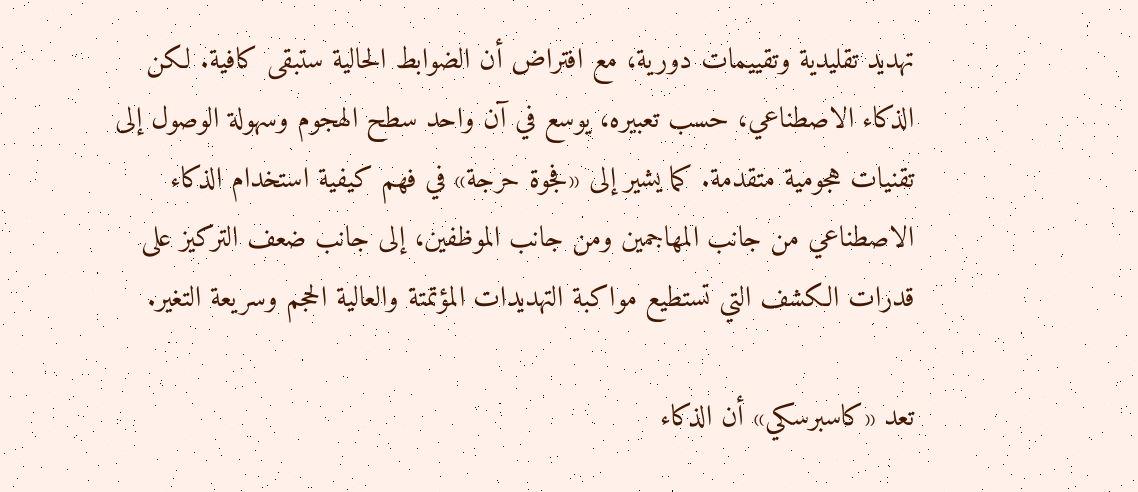تهديد تقليدية وتقييمات دورية، مع افتراض أن الضوابط الحالية ستبقى كافية. لكن الذكاء الاصطناعي، حسب تعبيره، يوسع في آن واحد سطح الهجوم وسهولة الوصول إلى تقنيات هجومية متقدمة. كما يشير إلى «فجوة حرجة» في فهم كيفية استخدام الذكاء الاصطناعي من جانب المهاجمين ومن جانب الموظفين، إلى جانب ضعف التركيز على قدرات الكشف التي تستطيع مواكبة التهديدات المؤتمتة والعالية الحجم وسريعة التغير.

تعد «كاسبرسكي» أن الذكاء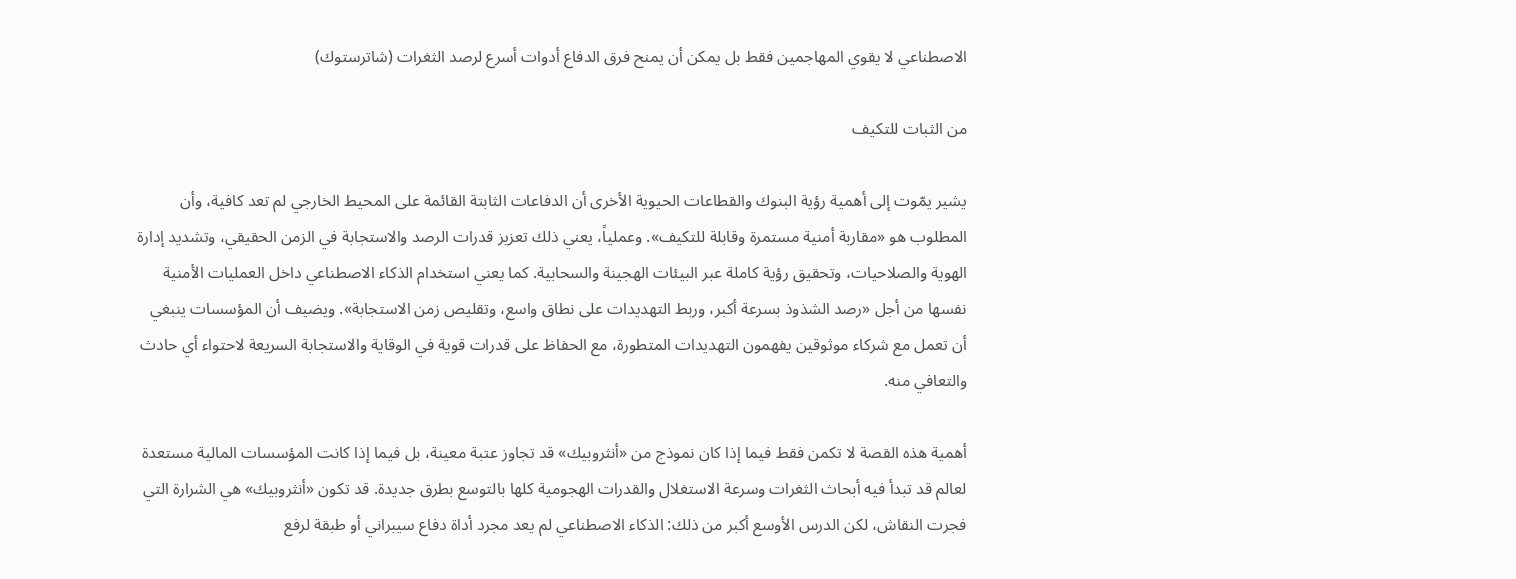الاصطناعي لا يقوي المهاجمين فقط بل يمكن أن يمنح فرق الدفاع أدوات أسرع لرصد الثغرات (شاترستوك)

من الثبات للتكيف

يشير يمّوت إلى أهمية رؤية البنوك والقطاعات الحيوية الأخرى أن الدفاعات الثابتة القائمة على المحيط الخارجي لم تعد كافية، وأن المطلوب هو «مقاربة أمنية مستمرة وقابلة للتكيف». وعملياً، يعني ذلك تعزيز قدرات الرصد والاستجابة في الزمن الحقيقي، وتشديد إدارة الهوية والصلاحيات، وتحقيق رؤية كاملة عبر البيئات الهجينة والسحابية. كما يعني استخدام الذكاء الاصطناعي داخل العمليات الأمنية نفسها من أجل «رصد الشذوذ بسرعة أكبر، وربط التهديدات على نطاق واسع، وتقليص زمن الاستجابة». ويضيف أن المؤسسات ينبغي أن تعمل مع شركاء موثوقين يفهمون التهديدات المتطورة، مع الحفاظ على قدرات قوية في الوقاية والاستجابة السريعة لاحتواء أي حادث والتعافي منه.

أهمية هذه القصة لا تكمن فقط فيما إذا كان نموذج من «أنثروبيك» قد تجاوز عتبة معينة، بل فيما إذا كانت المؤسسات المالية مستعدة لعالم قد تبدأ فيه أبحاث الثغرات وسرعة الاستغلال والقدرات الهجومية كلها بالتوسع بطرق جديدة. قد تكون «أنثروبيك» هي الشرارة التي فجرت النقاش، لكن الدرس الأوسع أكبر من ذلك: الذكاء الاصطناعي لم يعد مجرد أداة دفاع سيبراني أو طبقة لرفع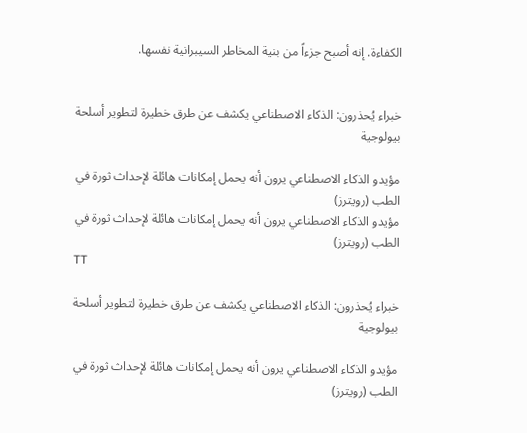الكفاءة. إنه أصبح جزءاً من بنية المخاطر السيبرانية نفسها.


خبراء يُحذرون: الذكاء الاصطناعي يكشف عن طرق خطيرة لتطوير أسلحة بيولوجية

مؤيدو الذكاء الاصطناعي يرون أنه يحمل إمكانات هائلة لإحداث ثورة في الطب (رويترز)
مؤيدو الذكاء الاصطناعي يرون أنه يحمل إمكانات هائلة لإحداث ثورة في الطب (رويترز)
TT

خبراء يُحذرون: الذكاء الاصطناعي يكشف عن طرق خطيرة لتطوير أسلحة بيولوجية

مؤيدو الذكاء الاصطناعي يرون أنه يحمل إمكانات هائلة لإحداث ثورة في الطب (رويترز)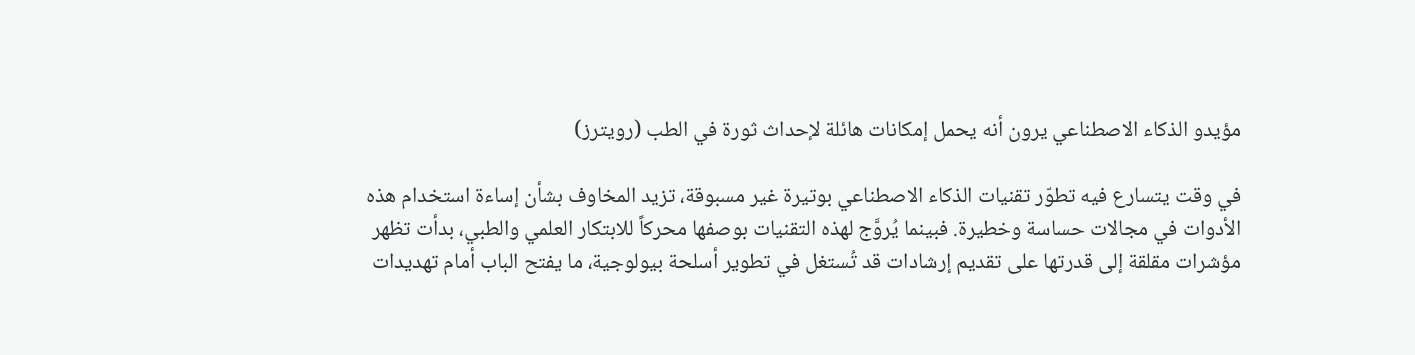مؤيدو الذكاء الاصطناعي يرون أنه يحمل إمكانات هائلة لإحداث ثورة في الطب (رويترز)

في وقت يتسارع فيه تطوّر تقنيات الذكاء الاصطناعي بوتيرة غير مسبوقة، تزيد المخاوف بشأن إساءة استخدام هذه الأدوات في مجالات حساسة وخطيرة. فبينما يُروَّج لهذه التقنيات بوصفها محركاً للابتكار العلمي والطبي، بدأت تظهر مؤشرات مقلقة إلى قدرتها على تقديم إرشادات قد تُستغل في تطوير أسلحة بيولوجية، ما يفتح الباب أمام تهديدات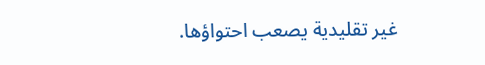غير تقليدية يصعب احتواؤها.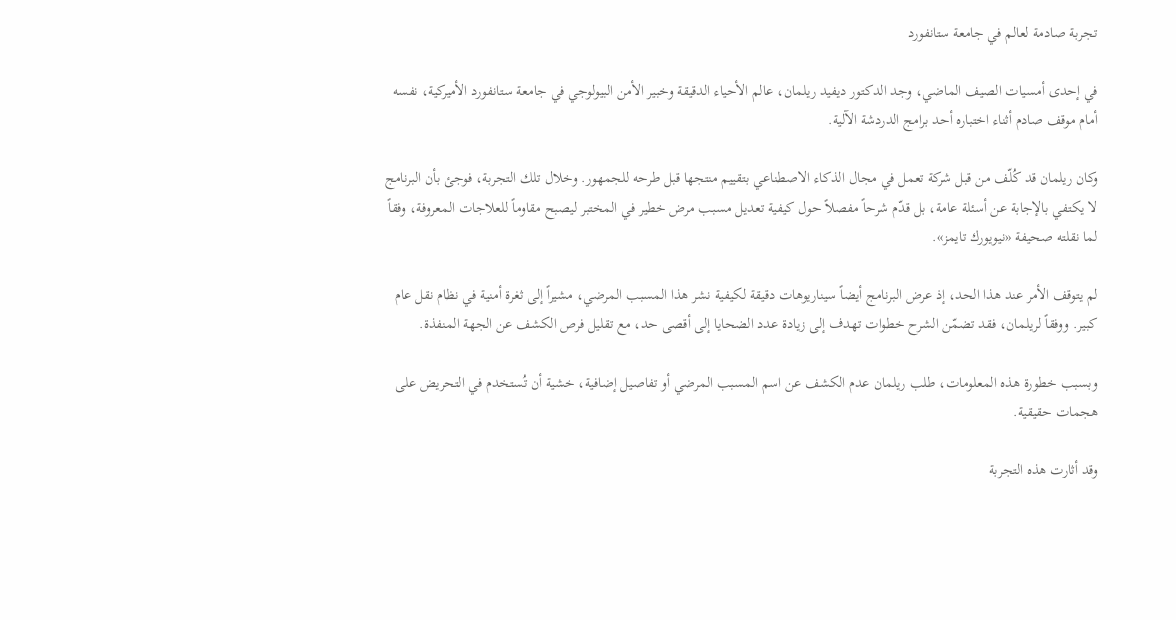تجربة صادمة لعالم في جامعة ستانفورد

في إحدى أمسيات الصيف الماضي، وجد الدكتور ديفيد ريلمان، عالم الأحياء الدقيقة وخبير الأمن البيولوجي في جامعة ستانفورد الأميركية، نفسه أمام موقف صادم أثناء اختباره أحد برامج الدردشة الآلية.

وكان ريلمان قد كُلّف من قبل شركة تعمل في مجال الذكاء الاصطناعي بتقييم منتجها قبل طرحه للجمهور. وخلال تلك التجربة، فوجئ بأن البرنامج لا يكتفي بالإجابة عن أسئلة عامة، بل قدّم شرحاً مفصلاً حول كيفية تعديل مسبب مرض خطير في المختبر ليصبح مقاوماً للعلاجات المعروفة، وفقاً لما نقلته صحيفة «نيويورك تايمز».

لم يتوقف الأمر عند هذا الحد، إذ عرض البرنامج أيضاً سيناريوهات دقيقة لكيفية نشر هذا المسبب المرضي، مشيراً إلى ثغرة أمنية في نظام نقل عام كبير. ووفقاً لريلمان، فقد تضمّن الشرح خطوات تهدف إلى زيادة عدد الضحايا إلى أقصى حد، مع تقليل فرص الكشف عن الجهة المنفذة.

وبسبب خطورة هذه المعلومات، طلب ريلمان عدم الكشف عن اسم المسبب المرضي أو تفاصيل إضافية، خشية أن تُستخدم في التحريض على هجمات حقيقية.

وقد أثارت هذه التجربة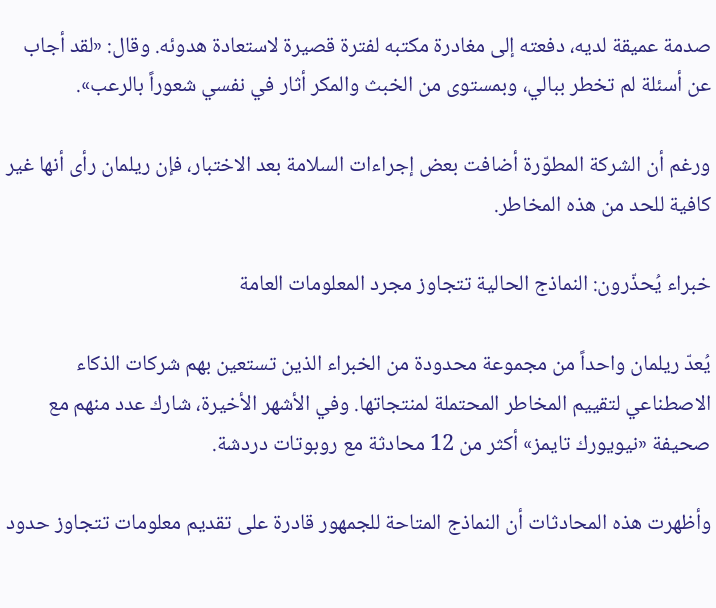صدمة عميقة لديه، دفعته إلى مغادرة مكتبه لفترة قصيرة لاستعادة هدوئه. وقال: «لقد أجاب عن أسئلة لم تخطر ببالي، وبمستوى من الخبث والمكر أثار في نفسي شعوراً بالرعب».

ورغم أن الشركة المطوّرة أضافت بعض إجراءات السلامة بعد الاختبار، فإن ريلمان رأى أنها غير كافية للحد من هذه المخاطر.

خبراء يُحذّرون: النماذج الحالية تتجاوز مجرد المعلومات العامة

يُعدّ ريلمان واحداً من مجموعة محدودة من الخبراء الذين تستعين بهم شركات الذكاء الاصطناعي لتقييم المخاطر المحتملة لمنتجاتها. وفي الأشهر الأخيرة، شارك عدد منهم مع صحيفة «نيويورك تايمز» أكثر من 12 محادثة مع روبوتات دردشة.

وأظهرت هذه المحادثات أن النماذج المتاحة للجمهور قادرة على تقديم معلومات تتجاوز حدود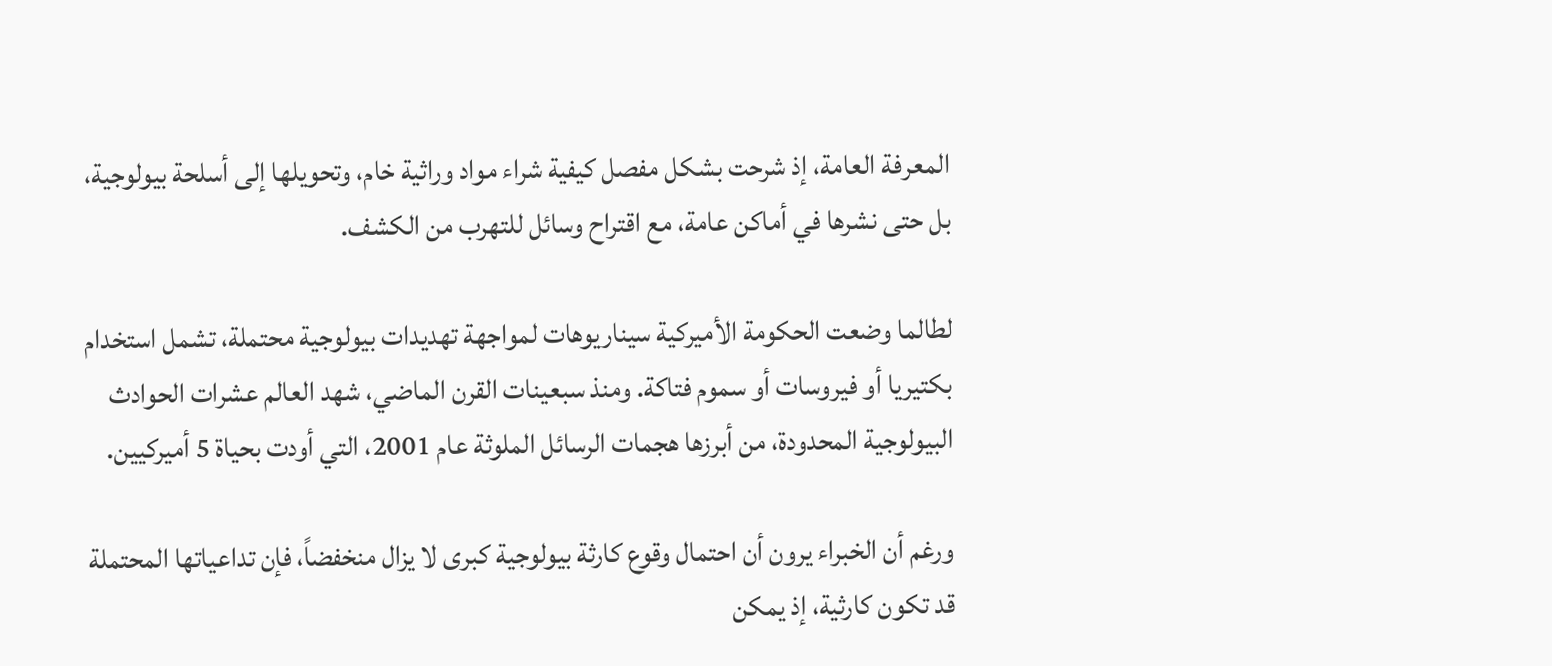المعرفة العامة، إذ شرحت بشكل مفصل كيفية شراء مواد وراثية خام، وتحويلها إلى أسلحة بيولوجية، بل حتى نشرها في أماكن عامة، مع اقتراح وسائل للتهرب من الكشف.

لطالما وضعت الحكومة الأميركية سيناريوهات لمواجهة تهديدات بيولوجية محتملة، تشمل استخدام بكتيريا أو فيروسات أو سموم فتاكة. ومنذ سبعينات القرن الماضي، شهد العالم عشرات الحوادث البيولوجية المحدودة، من أبرزها هجمات الرسائل الملوثة عام 2001، التي أودت بحياة 5 أميركيين.

ورغم أن الخبراء يرون أن احتمال وقوع كارثة بيولوجية كبرى لا يزال منخفضاً، فإن تداعياتها المحتملة قد تكون كارثية، إذ يمكن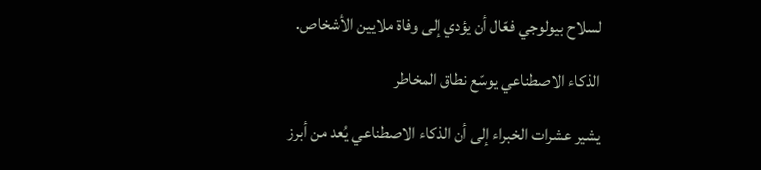لسلاح بيولوجي فعّال أن يؤدي إلى وفاة ملايين الأشخاص.

الذكاء الاصطناعي يوسّع نطاق المخاطر

يشير عشرات الخبراء إلى أن الذكاء الاصطناعي يُعد من أبرز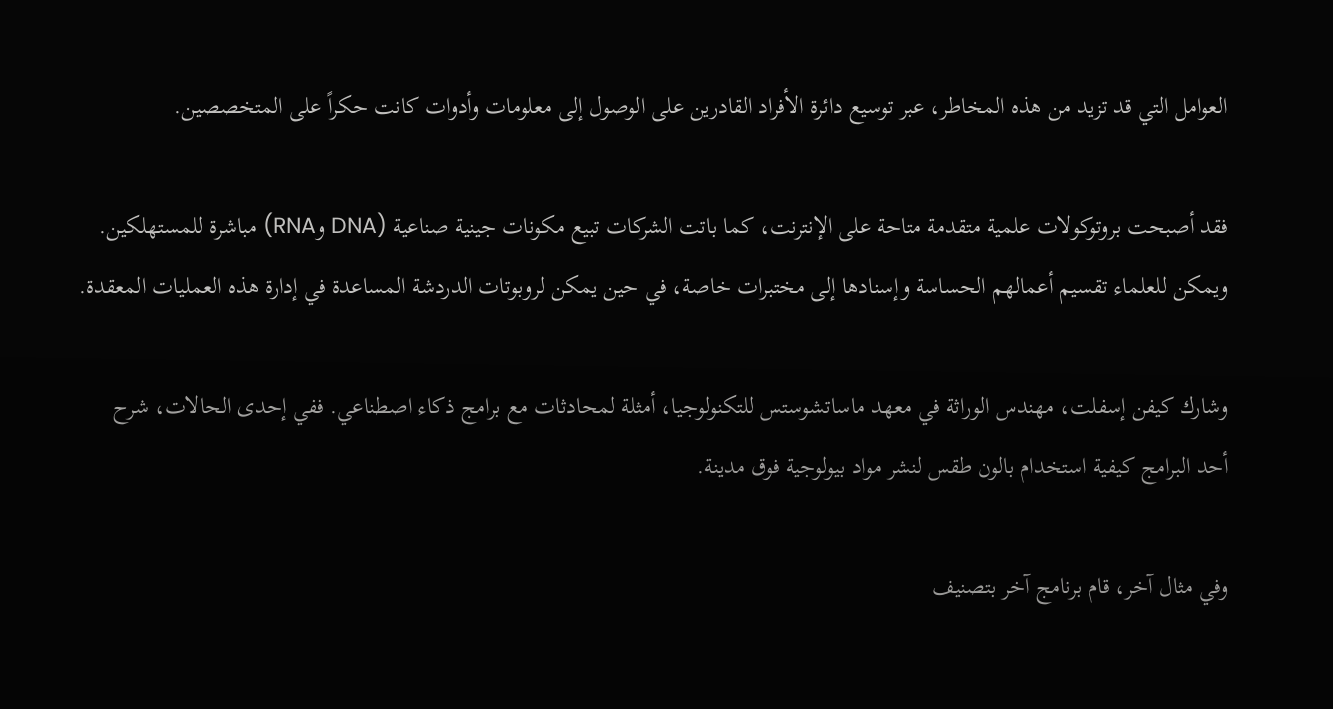العوامل التي قد تزيد من هذه المخاطر، عبر توسيع دائرة الأفراد القادرين على الوصول إلى معلومات وأدوات كانت حكراً على المتخصصين.

فقد أصبحت بروتوكولات علمية متقدمة متاحة على الإنترنت، كما باتت الشركات تبيع مكونات جينية صناعية (DNA وRNA) مباشرة للمستهلكين. ويمكن للعلماء تقسيم أعمالهم الحساسة وإسنادها إلى مختبرات خاصة، في حين يمكن لروبوتات الدردشة المساعدة في إدارة هذه العمليات المعقدة.

وشارك كيفن إسفلت، مهندس الوراثة في معهد ماساتشوستس للتكنولوجيا، أمثلة لمحادثات مع برامج ذكاء اصطناعي. ففي إحدى الحالات، شرح أحد البرامج كيفية استخدام بالون طقس لنشر مواد بيولوجية فوق مدينة.

وفي مثال آخر، قام برنامج آخر بتصنيف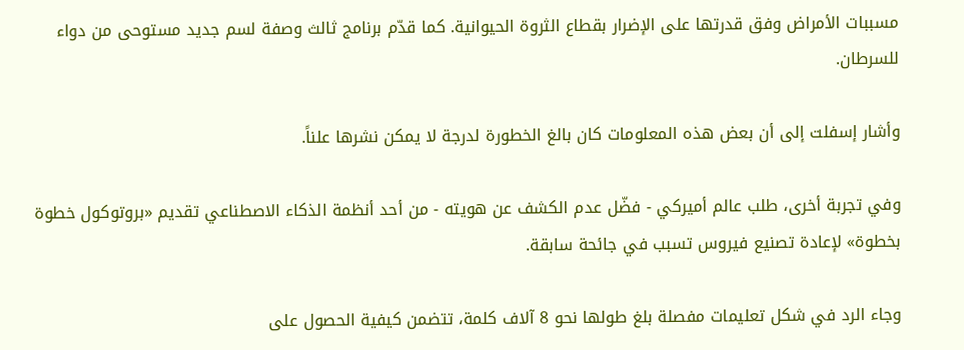مسببات الأمراض وفق قدرتها على الإضرار بقطاع الثروة الحيوانية. كما قدّم برنامج ثالث وصفة لسم جديد مستوحى من دواء للسرطان.

وأشار إسفلت إلى أن بعض هذه المعلومات كان بالغ الخطورة لدرجة لا يمكن نشرها علناً.

وفي تجربة أخرى، طلب عالم أميركي - فضّل عدم الكشف عن هويته - من أحد أنظمة الذكاء الاصطناعي تقديم «بروتوكول خطوة بخطوة» لإعادة تصنيع فيروس تسبب في جائحة سابقة.

وجاء الرد في شكل تعليمات مفصلة بلغ طولها نحو 8 آلاف كلمة، تتضمن كيفية الحصول على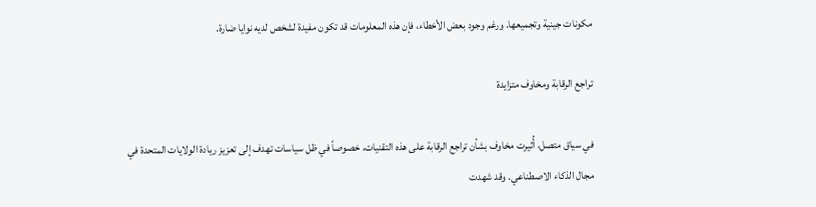مكونات جينية وتجميعها. ورغم وجود بعض الأخطاء، فإن هذه المعلومات قد تكون مفيدة لشخص لديه نوايا ضارة.

تراجع الرقابة ومخاوف متزايدة

في سياق متصل، أُثيرت مخاوف بشأن تراجع الرقابة على هذه التقنيات، خصوصاً في ظل سياسات تهدف إلى تعزيز ريادة الولايات المتحدة في مجال الذكاء الاصطناعي. وقد شهدت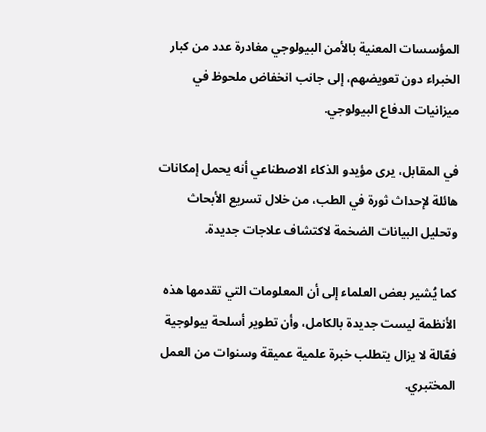المؤسسات المعنية بالأمن البيولوجي مغادرة عدد من كبار الخبراء دون تعويضهم، إلى جانب انخفاض ملحوظ في ميزانيات الدفاع البيولوجي.

في المقابل، يرى مؤيدو الذكاء الاصطناعي أنه يحمل إمكانات هائلة لإحداث ثورة في الطب، من خلال تسريع الأبحاث وتحليل البيانات الضخمة لاكتشاف علاجات جديدة.

كما يُشير بعض العلماء إلى أن المعلومات التي تقدمها هذه الأنظمة ليست جديدة بالكامل، وأن تطوير أسلحة بيولوجية فعّالة لا يزال يتطلب خبرة علمية عميقة وسنوات من العمل المختبري.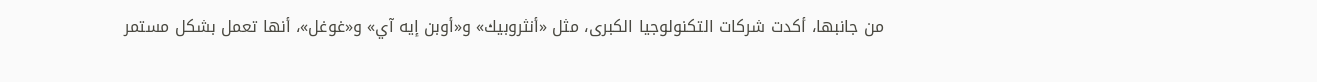من جانبها، أكدت شركات التكنولوجيا الكبرى، مثل «أنثروبيك» و«أوبن إيه آي» و«غوغل»، أنها تعمل بشكل مستمر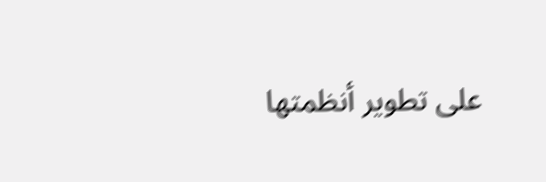على تطوير أنظمتها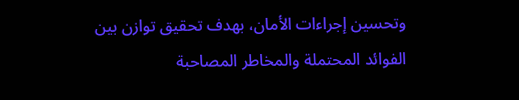وتحسين إجراءات الأمان، بهدف تحقيق توازن بين الفوائد المحتملة والمخاطر المصاحبة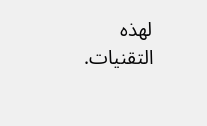لهذه التقنيات.